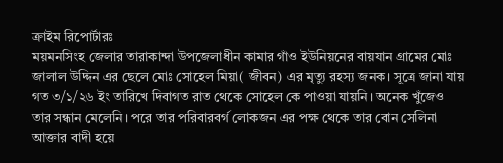ক্রাইম রিপোর্টারঃ
ময়মনসিংহ জেলার তারাকান্দা উপজেলাধীন কামার গাঁও ইউনিয়নের বায়যান গ্রামের মোঃ জালাল উদ্দিন এর ছেলে মোঃ সোহেল মিয়া( জীবন) এর মৃত্যু রহস্য জনক। সূত্রে জানা যায় গত ৩/১/২৬ ইং তারিখে দিবাগত রাত থেকে সোহেল কে পাওয়া যায়নি। অনেক খুঁজেও তার সন্ধান মেলেনি। পরে তার পরিবারবর্গ লোকজন এর পক্ষ থেকে তার বোন সেলিনা আক্তার বাদী হয়ে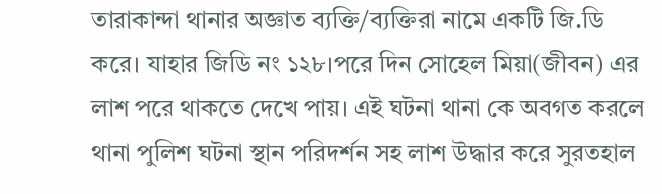তারাকান্দা থানার অজ্ঞাত ব্যক্তি/ব্যক্তিরা নামে একটি জি.ডি করে। যাহার জিডি নং ১২৮।পরে দিন সোহেল মিয়া(জীবন) এর লাশ পরে থাকতে দেখে পায়। এই ঘটনা থানা কে অবগত করলে থানা পুলিশ ঘটনা স্থান পরিদর্শন সহ লাশ উদ্ধার করে সুরতহাল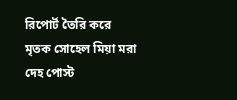রিপোর্ট তৈরি করে মৃতক সোহেল মিয়া মরা দেহ পোস্ট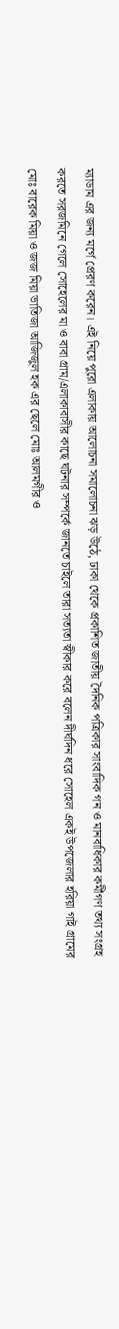ম্যাডাম এর জন্য মর্গে প্রেরণ করেন। এই নিয়ে পুরো এলাকায় আলোচনা সমালোচনা ঝড় উঠে, ঢাকা থেকে প্রকাশিত জাতীয় দৈনিক পত্রিকার সাংবাদিক গন ও মানবাধিকার কর্মীগণ তথ্য সংগ্রহ করতে সরজমিনে গেলে সোহেলের মা ও বাবা গ্রাম/এলাকাবাসীর কাছে ঘটনার সম্পর্কে জানতে চাইলে তারা সত্যতা স্বীকার করে বলেন দীর্ঘদিন ধরে সোহেল একই উপজেলার হরিয়া গাই গ্রামের মোঃ বারেক মিয়া ও জজ মিয়া ভাতিজা আজিজুল হক এর ছেলে মোঃ আলমগীর ও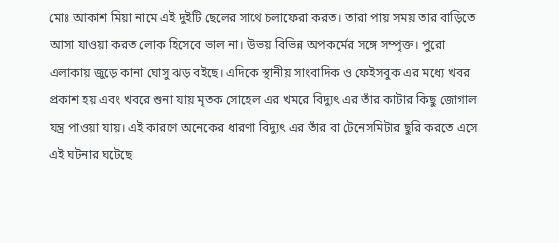মোঃ আকাশ মিয়া নামে এই দুইটি ছেলের সাথে চলাফেরা করত। তারা পায় সময় তার বাড়িতে আসা যাওয়া করত লোক হিসেবে ভাল না। উভয় বিভিন্ন অপকর্মের সঙ্গে সম্পৃক্ত। পুরো এলাকায় জুড়ে কানা ঘোসু ঝড় বইছে। এদিকে স্থানীয় সাংবাদিক ও ফেইসবুক এর মধ্যে খবর প্রকাশ হয় এবং খবরে শুনা যায় মৃতক সোহেল এর খমরে বিদ্যুৎ এর তাঁর কাটার কিছু জোগাল যন্ত্র পাওয়া যায়। এই কারণে অনেকের ধারণা বিদ্যুৎ এর তাঁর বা টেনেসমিটার ছুরি করতে এসে এই ঘটনার ঘটেছে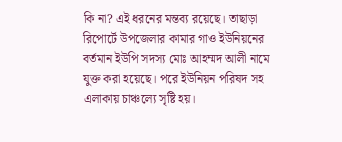কি না? এই ধরনের মন্তব্য রয়েছে। তাছাড়া রিপোর্টে উপজেলার কামার গাও ইউনিয়নের বর্তমান ইউপি সদস্য মোঃ আহম্মদ আলী নামে যুক্ত করা হয়েছে। পরে ইউনিয়ন পরিষদ সহ এলাকায় চাঞ্চল্যে সৃষ্টি হয়।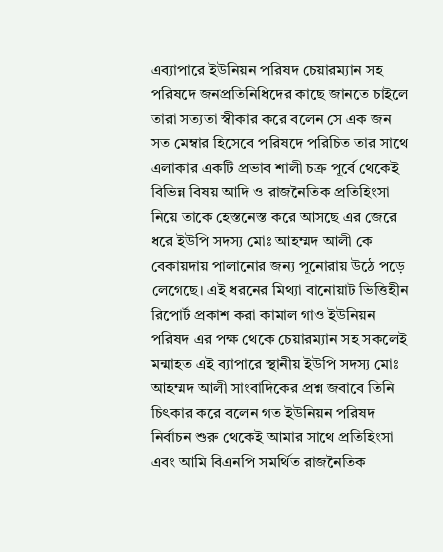এব্যাপারে ইউনিয়ন পরিষদ চেয়ারম্যান সহ পরিষদে জনপ্রতিনিধিদের কাছে জানতে চাইলে তারা সত্যতা স্বীকার করে বলেন সে এক জন সত মেম্বার হিসেবে পরিষদে পরিচিত তার সাথে এলাকার একটি প্রভাব শালী চক্র পূর্বে থেকেই বিভিন্ন বিষয় আদি ও রাজনৈতিক প্রতিহিংসা নিয়ে তাকে হেস্তনেস্ত করে আসছে এর জেরে ধরে ইউপি সদস্য মোঃ আহম্মদ আলী কে বেকায়দায় পালানোর জন্য পূনোরায় উঠে পড়ে লেগেছে। এই ধরনের মিথ্যা বানোয়াট ভিত্তিহীন রিপোর্ট প্রকাশ করা কামাল গাও ইউনিয়ন পরিষদ এর পক্ষ থেকে চেয়ারম্যান সহ সকলেই মন্মাহত এই ব্যাপারে স্থানীয় ইউপি সদস্য মোঃ আহম্মদ আলী সাংবাদিকের প্রশ্ন জবাবে তিনি চিৎকার করে বলেন গত ইউনিয়ন পরিষদ নির্বাচন শুরু থেকেই আমার সাথে প্রতিহিংসা এবং আমি বিএনপি সমর্থিত রাজনৈতিক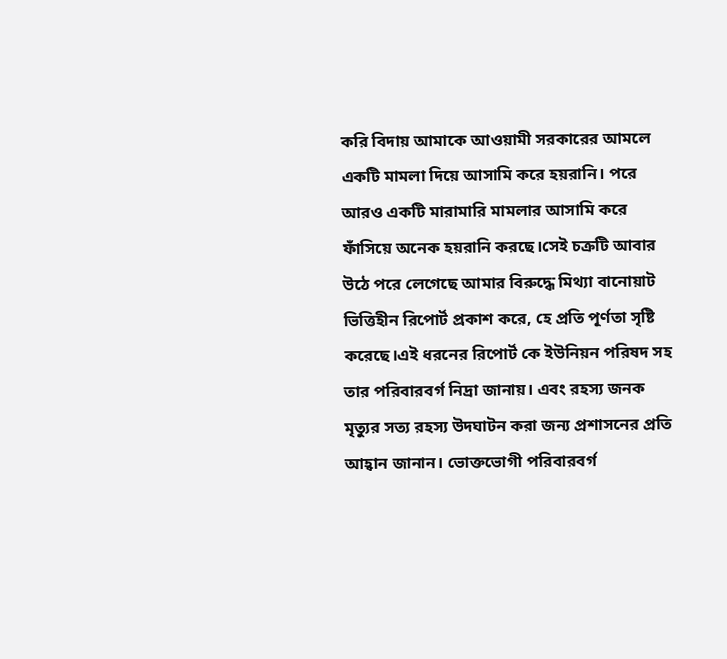করি বিদায় আমাকে আওয়ামী সরকারের আমলে একটি মামলা দিয়ে আসামি করে হয়রানি। পরে আরও একটি মারামারি মামলার আসামি করে ফাঁসিয়ে অনেক হয়রানি করছে।সেই চক্রটি আবার উঠে পরে লেগেছে আমার বিরুদ্ধে মিথ্যা বানোয়াট ভিত্তিহীন রিপোর্ট প্রকাশ করে, হে প্রতি পূর্ণতা সৃষ্টি করেছে।এই ধরনের রিপোর্ট কে ইউনিয়ন পরিষদ সহ তার পরিবারবর্গ নিদ্রা জানায়। এবং রহস্য জনক মৃত্যুর সত্য রহস্য উদঘাটন করা জন্য প্রশাসনের প্রতি আহ্বান জানান। ভোক্তভোগী পরিবারবর্গ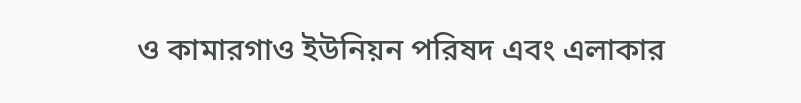ও কামারগাও ইউনিয়ন পরিষদ এবং এলাকার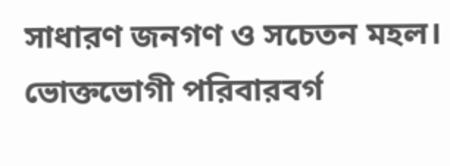সাধারণ জনগণ ও সচেতন মহল। ভোক্তভোগী পরিবারবর্গ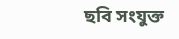ছবি সংযুক্ত